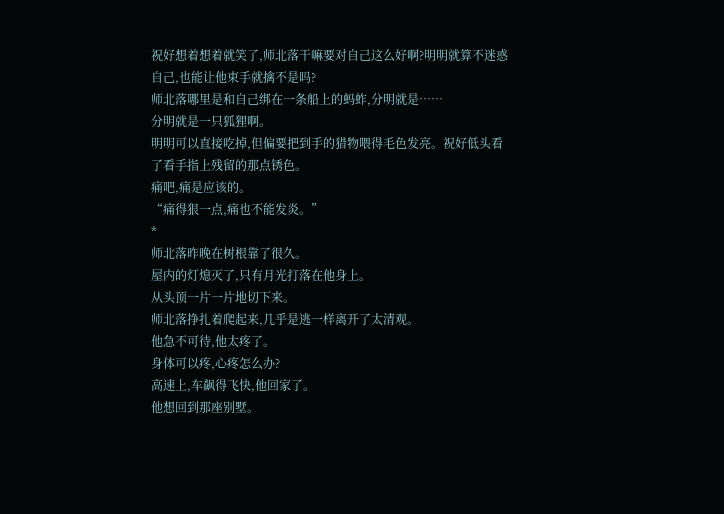祝好想着想着就笑了,师北落干嘛要对自己这么好啊?明明就算不迷惑自己,也能让他束手就擒不是吗?
师北落哪里是和自己绑在一条船上的蚂蚱,分明就是……
分明就是一只狐狸啊。
明明可以直接吃掉,但偏要把到手的猎物喂得毛色发亮。祝好低头看了看手指上残留的那点锈色。
痛吧,痛是应该的。
“痛得狠一点,痛也不能发炎。”
*
师北落昨晚在树根靠了很久。
屋内的灯熄灭了,只有月光打落在他身上。
从头顶一片一片地切下来。
师北落挣扎着爬起来,几乎是逃一样离开了太清观。
他急不可待,他太疼了。
身体可以疼,心疼怎么办?
高速上,车飙得飞快,他回家了。
他想回到那座别墅。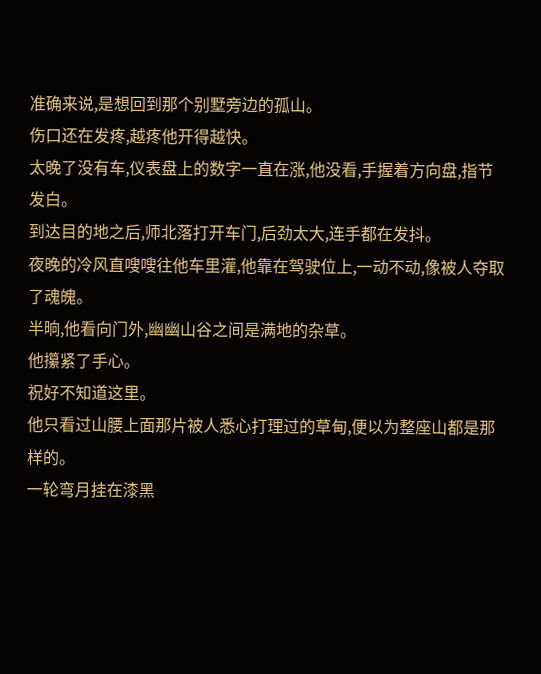准确来说,是想回到那个别墅旁边的孤山。
伤口还在发疼,越疼他开得越快。
太晚了没有车,仪表盘上的数字一直在涨,他没看,手握着方向盘,指节发白。
到达目的地之后,师北落打开车门,后劲太大,连手都在发抖。
夜晚的冷风直嗖嗖往他车里灌,他靠在驾驶位上,一动不动,像被人夺取了魂魄。
半晌,他看向门外,幽幽山谷之间是满地的杂草。
他攥紧了手心。
祝好不知道这里。
他只看过山腰上面那片被人悉心打理过的草甸,便以为整座山都是那样的。
一轮弯月挂在漆黑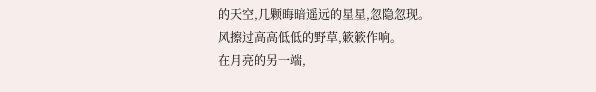的天空,几颗晦暗遥远的星星,忽隐忽现。
风擦过高高低低的野草,簌簌作响。
在月亮的另一端,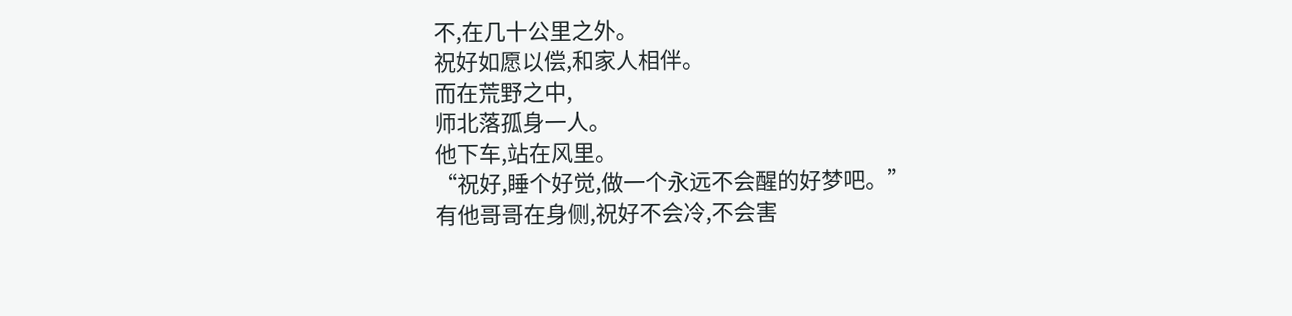不,在几十公里之外。
祝好如愿以偿,和家人相伴。
而在荒野之中,
师北落孤身一人。
他下车,站在风里。
“祝好,睡个好觉,做一个永远不会醒的好梦吧。”
有他哥哥在身侧,祝好不会冷,不会害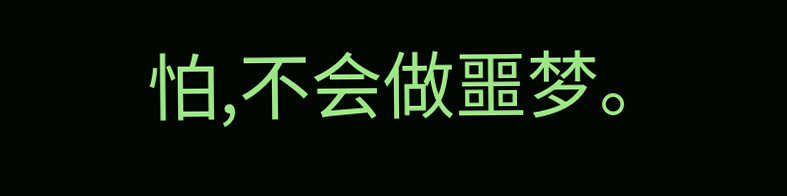怕,不会做噩梦。